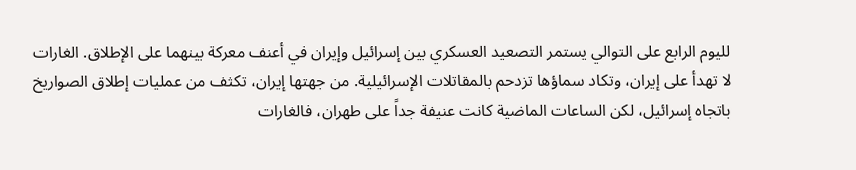لليوم الرابع على التوالي يستمر التصعيد العسكري بين إسرائيل وإيران في أعنف معركة بينهما على الإطلاق. الغارات لا تهدأ على إيران، وتكاد سماؤها تزدحم بالمقاتلات الإسرائيلية. من جهتها إيران، تكثف من عمليات إطلاق الصواريخ باتجاه إسرائيل، لكن الساعات الماضية كانت عنيفة جداً على طهران، فالغارات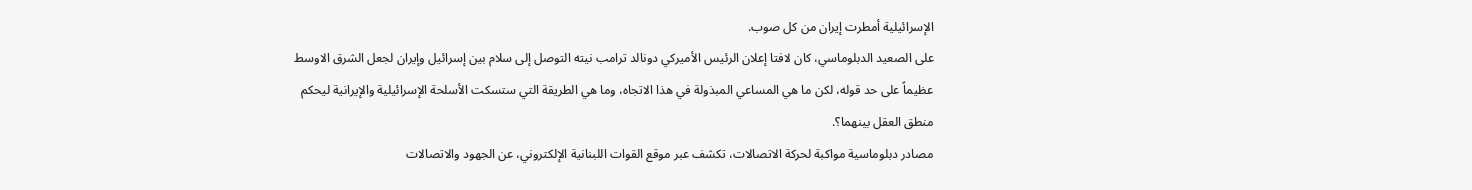الإسرائيلية أمطرت إيران من كل صوب.
على الصعيد الدبلوماسي، كان لافتا إعلان الرئيس الأميركي دونالد ترامب نيته التوصل إلى سلام بين إسرائيل وإيران لجعل الشرق الاوسط عظيماً على حد قوله، لكن ما هي المساعي المبذولة في هذا الاتجاه، وما هي الطريقة التي ستسكت الأسلحة الإسرائيلية والإيرانية ليحكم منطق العقل بينهما؟.
مصادر دبلوماسية مواكبة لحركة الاتصالات، تكشف عبر موقع القوات اللبنانية الإلكتروني، عن الجهود والاتصالات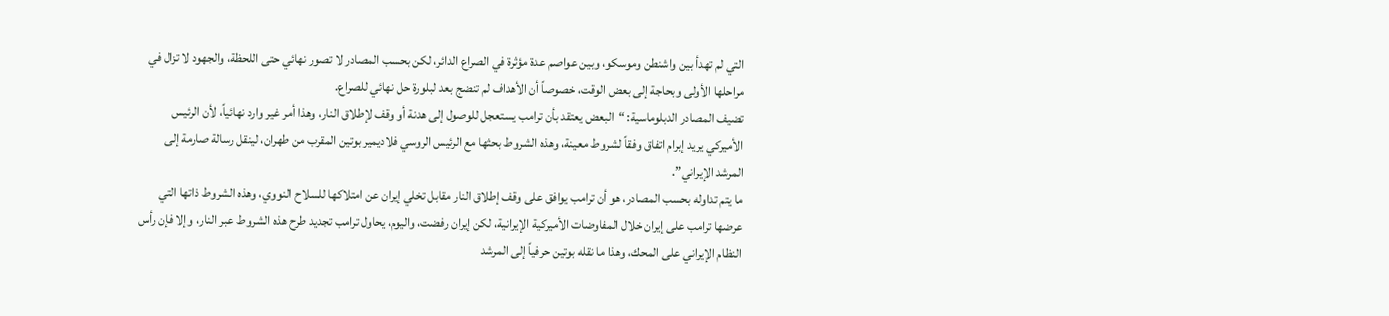التي لم تهدأ بين واشنطن وموسكو، وبين عواصم عدة مؤثرة في الصراع الدائر، لكن بحسب المصادر لا تصور نهائي حتى اللحظة، والجهود لا تزال في مراحلها الأولى وبحاجة إلى بعض الوقت، خصوصاً أن الأهداف لم تنضج بعد لبلورة حل نهائي للصراع.
تضيف المصادر الدبلوماسية: “البعض يعتقد بأن ترامب يستعجل للوصول إلى هدنة أو وقف لإطلاق النار، وهذا أمر غير وارد نهائياً، لأن الرئيس الأميركي يريد إبرام اتفاق وفقاً لشروط معينة، وهذه الشروط بحثها مع الرئيس الروسي فلاديمير بوتين المقرب من طهران، لينقل رسالة صارمة إلى المرشد الإيراني”.
ما يتم تداوله بحسب المصادر، هو أن ترامب يوافق على وقف إطلاق النار مقابل تخلي إيران عن امتلاكها للسلاح النووي، وهذه الشروط ذاتها التي عرضها ترامب على إيران خلال المفاوضات الأميركية الإيرانية، لكن إيران رفضت، واليوم، يحاول ترامب تجديد طرح هذه الشروط عبر النار، وإلا فإن رأس النظام الإيراني على المحك، وهذا ما نقله بوتين حرفياً إلى المرشد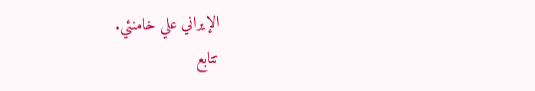الإيراني علي خامنئي.
تتابع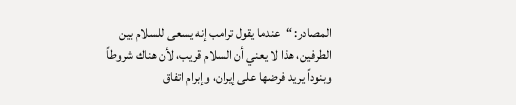المصادر: “عندما يقول ترامب إنه يسعى للسلام بين الطرفين، هذا لا يعني أن السلام قريب، لأن هناك شروطاً وبنوداً يريد فرضها على إيران، وإبرام اتفاق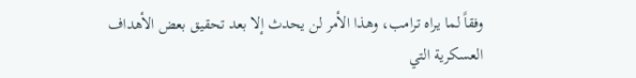وفقاً لما يراه ترامب، وهذا الأمر لن يحدث إلا بعد تحقيق بعض الأهداف العسكرية التي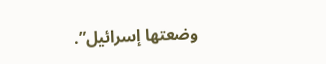وضعتها إسرائيل”.